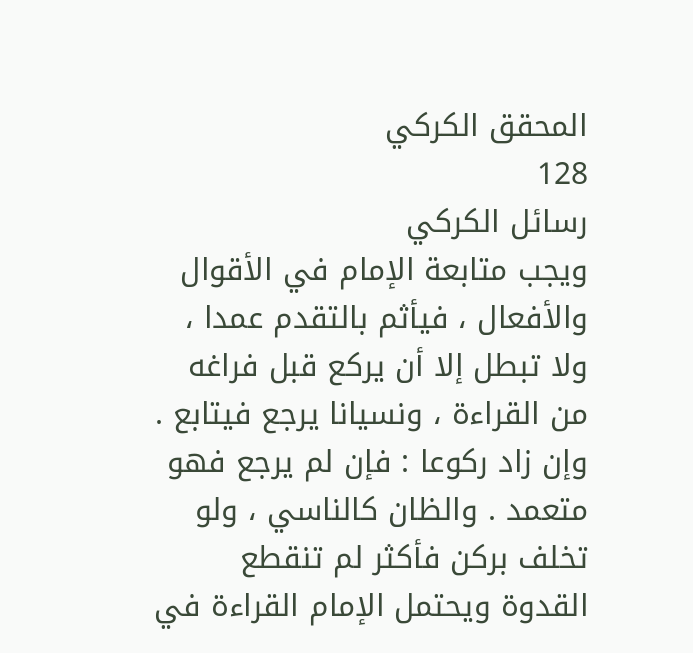المحقق الكركي
128
رسائل الكركي
ويجب متابعة الإمام في الأقوال والأفعال ، فيأثم بالتقدم عمدا ، ولا تبطل إلا أن يركع قبل فراغه من القراءة ، ونسيانا يرجع فيتابع . وإن زاد ركوعا : فإن لم يرجع فهو متعمد . والظان كالناسي ، ولو تخلف بركن فأكثر لم تنقطع القدوة ويحتمل الإمام القراءة في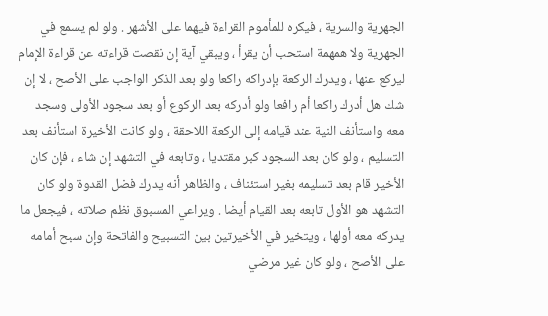الجهرية والسرية ، فيكره للمأموم القراءة فيهما على الأشهر . ولو لم يسمع في الجهرية ولا همهمة استحب أن يقرأ ، ويبقي آية إن نقصت قراءته عن قراءة الإمام ليركع عنها ، ويدرك الركعة بإدراكه راكعا ولو بعد الذكر الواجب على الأصح ، لا إن شك هل أدرك راكعا أم رافعا ولو أدركه بعد الركوع أو بعد سجود الأولى وسجد معه واستأنف النية عند قيامه إلى الركعة اللاحقة ، ولو كانت الأخيرة استأنف بعد التسليم ، ولو كان بعد السجود كبر مقتديا ، وتابعه في التشهد إن شاء ، فإن كان الأخير قام بعد تسليمه بغير استئناف ، والظاهر أنه يدرك فضل القدوة ولو كان التشهد هو الأول تابعه بعد القيام أيضا . ويراعي المسبوق نظم صلاته ، فيجعل ما يدركه معه أولها ، ويتخير في الأخيرتين بين التسبيح والفاتحة وإن سبح أمامه على الأصح ، ولو كان غير مرضي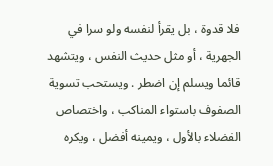فلا قدوة ، بل يقرأ لنفسه ولو سرا في الجهرية ، أو مثل حديث النفس ، ويتشهد قائما ويسلم إن اضطر . ويستحب تسوية الصفوف باستواء المناكب ، واختصاص الفضلاء بالأول ، ويمينه أفضل ، ويكره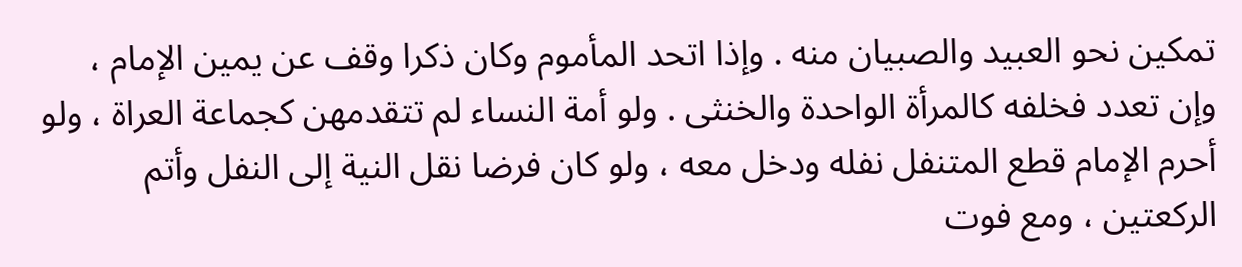تمكين نحو العبيد والصبيان منه . وإذا اتحد المأموم وكان ذكرا وقف عن يمين الإمام ، وإن تعدد فخلفه كالمرأة الواحدة والخنثى . ولو أمة النساء لم تتقدمهن كجماعة العراة ، ولو أحرم الإمام قطع المتنفل نفله ودخل معه ، ولو كان فرضا نقل النية إلى النفل وأتم الركعتين ، ومع فوت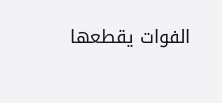الفوات يقطعها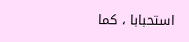استحبابا ، كما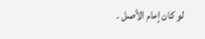لو كان إمام الأصل .